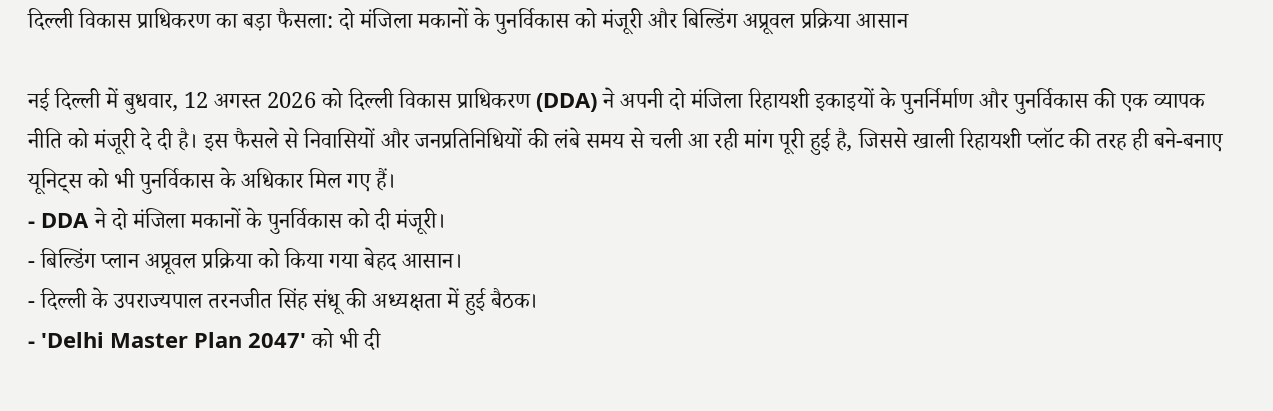दिल्ली विकास प्राधिकरण का बड़ा फैसला: दो मंजिला मकानों के पुनर्विकास को मंजूरी और बिल्डिंग अप्रूवल प्रक्रिया आसान

नई दिल्ली में बुधवार, 12 अगस्त 2026 को दिल्ली विकास प्राधिकरण (DDA) ने अपनी दो मंजिला रिहायशी इकाइयों के पुनर्निर्माण और पुनर्विकास की एक व्यापक नीति को मंजूरी दे दी है। इस फैसले से निवासियों और जनप्रतिनिधियों की लंबे समय से चली आ रही मांग पूरी हुई है, जिससे खाली रिहायशी प्लॉट की तरह ही बने-बनाए यूनिट्स को भी पुनर्विकास के अधिकार मिल गए हैं।
- DDA ने दो मंजिला मकानों के पुनर्विकास को दी मंजूरी।
- बिल्डिंग प्लान अप्रूवल प्रक्रिया को किया गया बेहद आसान।
- दिल्ली के उपराज्यपाल तरनजीत सिंह संधू की अध्यक्षता में हुई बैठक।
- 'Delhi Master Plan 2047' को भी दी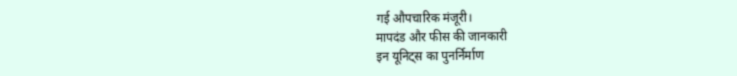गई औपचारिक मंजूरी।
मापदंड और फीस की जानकारी
इन यूनिट्स का पुनर्निर्माण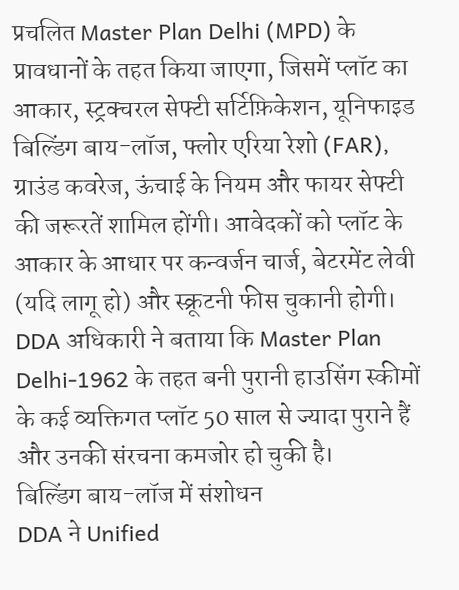प्रचलित Master Plan Delhi (MPD) के प्रावधानों के तहत किया जाएगा, जिसमें प्लॉट का आकार, स्ट्रक्चरल सेफ्टी सर्टिफ़िकेशन, यूनिफाइड बिल्डिंग बाय-लॉज, फ्लोर एरिया रेशो (FAR), ग्राउंड कवरेज, ऊंचाई के नियम और फायर सेफ्टी की जरूरतें शामिल होंगी। आवेदकों को प्लॉट के आकार के आधार पर कन्वर्जन चार्ज, बेटरमेंट लेवी (यदि लागू हो) और स्क्रूटनी फीस चुकानी होगी। DDA अधिकारी ने बताया कि Master Plan Delhi-1962 के तहत बनी पुरानी हाउसिंग स्कीमों के कई व्यक्तिगत प्लॉट 50 साल से ज्यादा पुराने हैं और उनकी संरचना कमजोर हो चुकी है।
बिल्डिंग बाय-लॉज में संशोधन
DDA ने Unified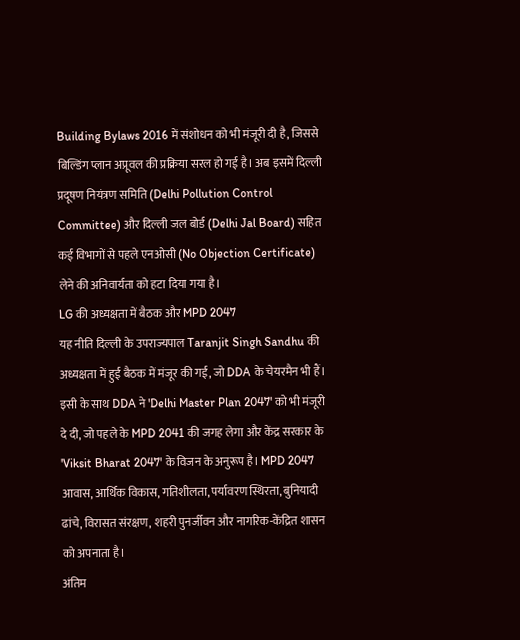Building Bylaws 2016 में संशोधन को भी मंजूरी दी है, जिससे बिल्डिंग प्लान अप्रूवल की प्रक्रिया सरल हो गई है। अब इसमें दिल्ली प्रदूषण नियंत्रण समिति (Delhi Pollution Control Committee) और दिल्ली जल बोर्ड (Delhi Jal Board) सहित कई विभागों से पहले एनओसी (No Objection Certificate) लेने की अनिवार्यता को हटा दिया गया है।
LG की अध्यक्षता में बैठक और MPD 2047
यह नीति दिल्ली के उपराज्यपाल Taranjit Singh Sandhu की अध्यक्षता में हुई बैठक में मंजूर की गई, जो DDA के चेयरमैन भी हैं। इसी के साथ DDA ने 'Delhi Master Plan 2047' को भी मंजूरी दे दी, जो पहले के MPD 2041 की जगह लेगा और केंद्र सरकार के 'Viksit Bharat 2047' के विजन के अनुरूप है। MPD 2047 आवास, आर्थिक विकास, गतिशीलता, पर्यावरण स्थिरता, बुनियादी ढांचे, विरासत संरक्षण, शहरी पुनर्जीवन और नागरिक-केंद्रित शासन को अपनाता है।
अंतिम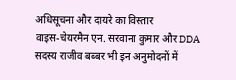अधिसूचना और दायरे का विस्तार
वाइस-चेयरमैन एन. सरवाना कुमार और DDA सदस्य राजीव बब्बर भी इन अनुमोदनों में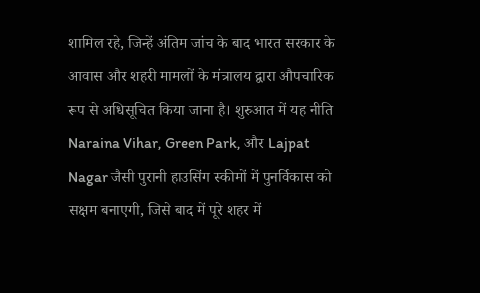शामिल रहे, जिन्हें अंतिम जांच के बाद भारत सरकार के आवास और शहरी मामलों के मंत्रालय द्वारा औपचारिक रूप से अधिसूचित किया जाना है। शुरुआत में यह नीति Naraina Vihar, Green Park, और Lajpat Nagar जैसी पुरानी हाउसिंग स्कीमों में पुनर्विकास को सक्षम बनाएगी, जिसे बाद में पूरे शहर में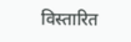विस्तारित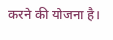करने की योजना है।